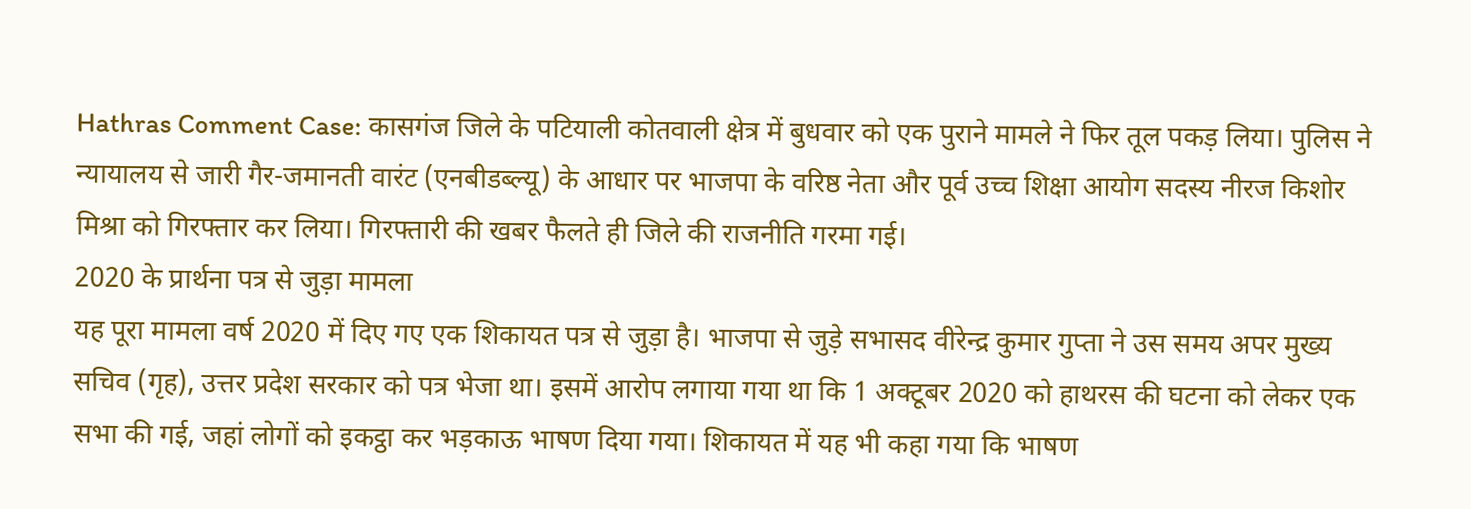Hathras Comment Case: कासगंज जिले के पटियाली कोतवाली क्षेत्र में बुधवार को एक पुराने मामले ने फिर तूल पकड़ लिया। पुलिस ने न्यायालय से जारी गैर-जमानती वारंट (एनबीडब्ल्यू) के आधार पर भाजपा के वरिष्ठ नेता और पूर्व उच्च शिक्षा आयोग सदस्य नीरज किशोर मिश्रा को गिरफ्तार कर लिया। गिरफ्तारी की खबर फैलते ही जिले की राजनीति गरमा गई।
2020 के प्रार्थना पत्र से जुड़ा मामला
यह पूरा मामला वर्ष 2020 में दिए गए एक शिकायत पत्र से जुड़ा है। भाजपा से जुड़े सभासद वीरेन्द्र कुमार गुप्ता ने उस समय अपर मुख्य सचिव (गृह), उत्तर प्रदेश सरकार को पत्र भेजा था। इसमें आरोप लगाया गया था कि 1 अक्टूबर 2020 को हाथरस की घटना को लेकर एक सभा की गई, जहां लोगों को इकट्ठा कर भड़काऊ भाषण दिया गया। शिकायत में यह भी कहा गया कि भाषण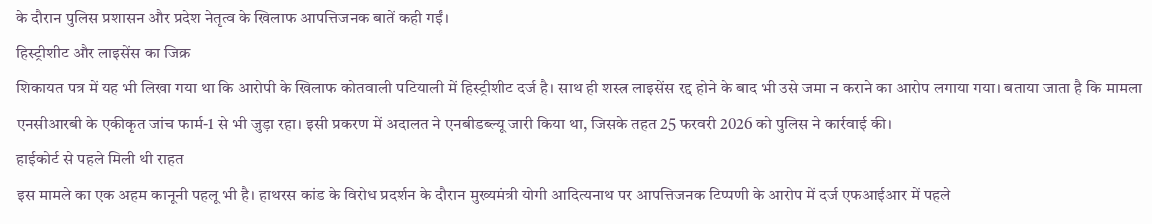के दौरान पुलिस प्रशासन और प्रदेश नेतृत्व के खिलाफ आपत्तिजनक बातें कही गईं।
हिस्ट्रीशीट और लाइसेंस का जिक्र
शिकायत पत्र में यह भी लिखा गया था कि आरोपी के खिलाफ कोतवाली पटियाली में हिस्ट्रीशीट दर्ज है। साथ ही शस्त्र लाइसेंस रद्द होने के बाद भी उसे जमा न कराने का आरोप लगाया गया। बताया जाता है कि मामला एनसीआरबी के एकीकृत जांच फार्म-1 से भी जुड़ा रहा। इसी प्रकरण में अदालत ने एनबीडब्ल्यू जारी किया था, जिसके तहत 25 फरवरी 2026 को पुलिस ने कार्रवाई की।
हाईकोर्ट से पहले मिली थी राहत
इस मामले का एक अहम कानूनी पहलू भी है। हाथरस कांड के विरोध प्रदर्शन के दौरान मुख्यमंत्री योगी आदित्यनाथ पर आपत्तिजनक टिप्पणी के आरोप में दर्ज एफआईआर में पहले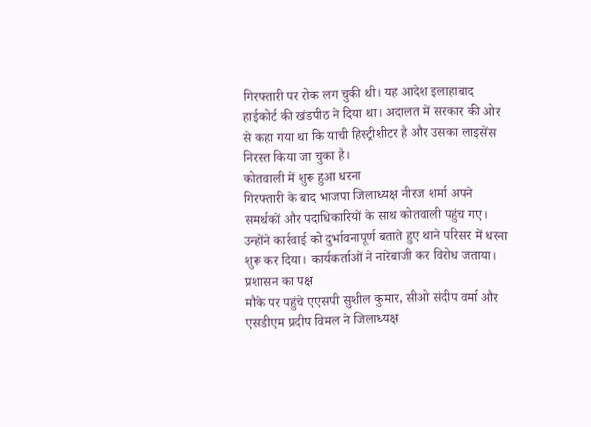गिरफ्तारी पर रोक लग चुकी थी। यह आदेश इलाहाबाद हाईकोर्ट की खंडपीठ ने दिया था। अदालत में सरकार की ओर से कहा गया था कि याची हिस्ट्रीशीटर है और उसका लाइसेंस निरस्त किया जा चुका है।
कोतवाली में शुरू हुआ धरना
गिरफ्तारी के बाद भाजपा जिलाध्यक्ष नीरज शर्मा अपने समर्थकों और पदाधिकारियों के साथ कोतवाली पहुंच गए। उन्होंने कार्रवाई को दुर्भावनापूर्ण बताते हुए थाने परिसर में धरना शुरू कर दिया। कार्यकर्ताओं ने नारेबाजी कर विरोध जताया।
प्रशासन का पक्ष
मौके पर पहुंचे एएसपी सुशील कुमार, सीओ संदीप वर्मा और एसडीएम प्रदीप विमल ने जिलाध्यक्ष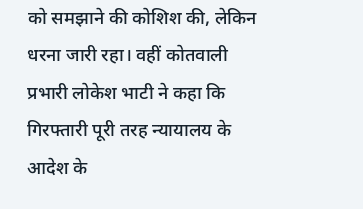को समझाने की कोशिश की, लेकिन धरना जारी रहा। वहीं कोतवाली प्रभारी लोकेश भाटी ने कहा कि गिरफ्तारी पूरी तरह न्यायालय के आदेश के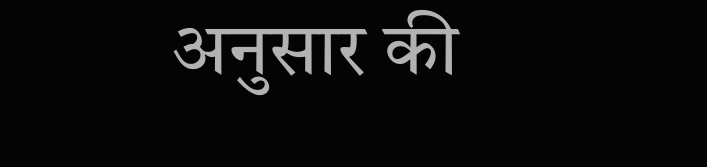अनुसार की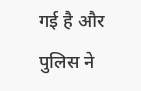गई है और पुलिस ने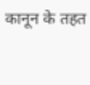कानून के तहत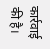कार्रवाई की है।